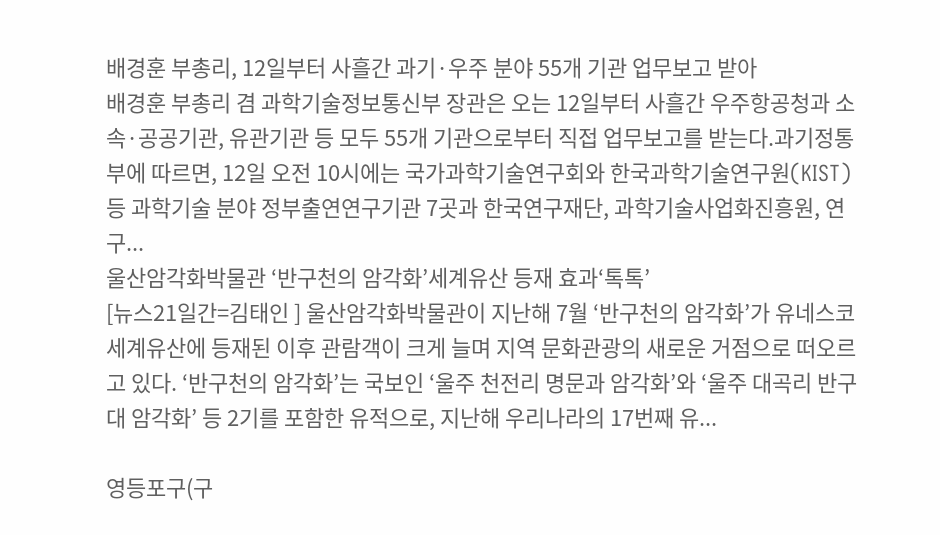배경훈 부총리, 12일부터 사흘간 과기·우주 분야 55개 기관 업무보고 받아
배경훈 부총리 겸 과학기술정보통신부 장관은 오는 12일부터 사흘간 우주항공청과 소속·공공기관, 유관기관 등 모두 55개 기관으로부터 직접 업무보고를 받는다.과기정통부에 따르면, 12일 오전 10시에는 국가과학기술연구회와 한국과학기술연구원(KIST) 등 과학기술 분야 정부출연연구기관 7곳과 한국연구재단, 과학기술사업화진흥원, 연구...
울산암각화박물관 ‘반구천의 암각화’세계유산 등재 효과‘톡톡’
[뉴스21일간=김태인 ] 울산암각화박물관이 지난해 7월 ‘반구천의 암각화’가 유네스코 세계유산에 등재된 이후 관람객이 크게 늘며 지역 문화관광의 새로운 거점으로 떠오르고 있다. ‘반구천의 암각화’는 국보인 ‘울주 천전리 명문과 암각화’와 ‘울주 대곡리 반구대 암각화’ 등 2기를 포함한 유적으로, 지난해 우리나라의 17번째 유...

영등포구(구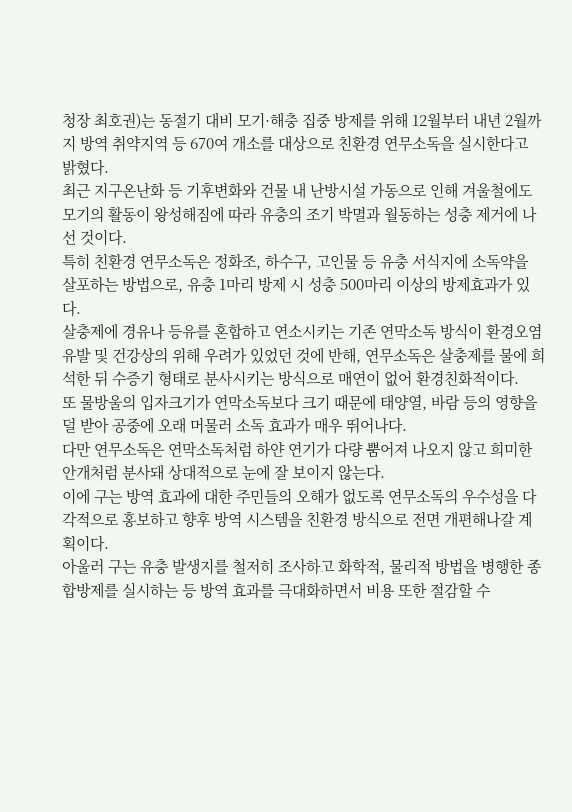청장 최호권)는 동절기 대비 모기·해충 집중 방제를 위해 12월부터 내년 2월까지 방역 취약지역 등 670여 개소를 대상으로 친환경 연무소독을 실시한다고 밝혔다.
최근 지구온난화 등 기후변화와 건물 내 난방시설 가동으로 인해 겨울철에도 모기의 활동이 왕성해짐에 따라 유충의 조기 박멸과 월동하는 성충 제거에 나선 것이다.
특히 친환경 연무소독은 정화조, 하수구, 고인물 등 유충 서식지에 소독약을 살포하는 방법으로, 유충 1마리 방제 시 성충 500마리 이상의 방제효과가 있다.
살충제에 경유나 등유를 혼합하고 연소시키는 기존 연막소독 방식이 환경오염 유발 및 건강상의 위해 우려가 있었던 것에 반해, 연무소독은 살충제를 물에 희석한 뒤 수증기 형태로 분사시키는 방식으로 매연이 없어 환경친화적이다.
또 물방울의 입자크기가 연막소독보다 크기 때문에 태양열, 바람 등의 영향을 덜 받아 공중에 오래 머물러 소독 효과가 매우 뛰어나다.
다만 연무소독은 연막소독처럼 하얀 연기가 다량 뿜어져 나오지 않고 희미한 안개처럼 분사돼 상대적으로 눈에 잘 보이지 않는다.
이에 구는 방역 효과에 대한 주민들의 오해가 없도록 연무소독의 우수성을 다각적으로 홍보하고 향후 방역 시스템을 친환경 방식으로 전면 개편해나갈 계획이다.
아울러 구는 유충 발생지를 철저히 조사하고 화학적, 물리적 방법을 병행한 종합방제를 실시하는 등 방역 효과를 극대화하면서 비용 또한 절감할 수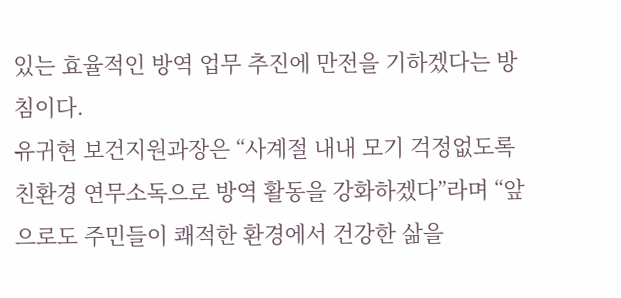있는 효율적인 방역 업무 추진에 만전을 기하겠다는 방침이다.
유귀현 보건지원과장은 “사계절 내내 모기 걱정없도록 친환경 연무소독으로 방역 활동을 강화하겠다”라며 “앞으로도 주민들이 쾌적한 환경에서 건강한 삶을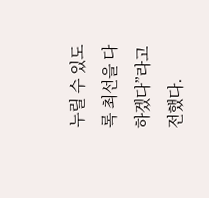누릴 수 있도록 최선을 다하겠다”라고 전했다.